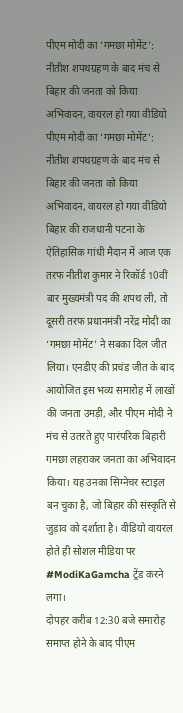पीएम मोदी का ‘गमछा मोमेंट’: नीतीश शपथग्रहण के बाद मंच से बिहार की जनता को किया अभिवादन, वायरल हो गया वीडियो
पीएम मोदी का ‘गमछा मोमेंट’: नीतीश शपथग्रहण के बाद मंच से बिहार की जनता को किया अभिवादन, वायरल हो गया वीडियो
बिहार की राजधानी पटना के ऐतिहासिक गांधी मैदान में आज एक तरफ नीतीश कुमार ने रिकॉर्ड 10वीं बार मुख्यमंत्री पद की शपथ ली, तो दूसरी तरफ प्रधानमंत्री नरेंद्र मोदी का ‘गमछा मोमेंट’ ने सबका दिल जीत लिया। एनडीए की प्रचंड जीत के बाद आयोजित इस भव्य समारोह में लाखों की जनता उमड़ी, और पीएम मोदी ने मंच से उतरते हुए पारंपरिक बिहारी गमछा लहराकर जनता का अभिवादन किया। यह उनका सिग्नेचर स्टाइल बन चुका है, जो बिहार की संस्कृति से जुड़ाव को दर्शाता है। वीडियो वायरल होते ही सोशल मीडिया पर #ModiKaGamcha ट्रेंड करने लगा।
दोपहर करीब 12:30 बजे समारोह समाप्त होने के बाद पीएम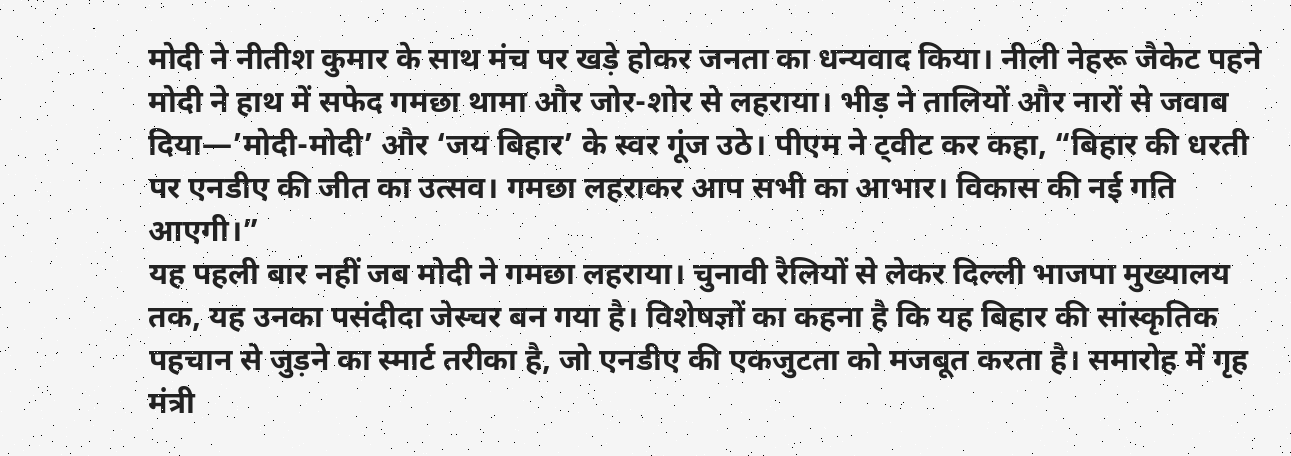मोदी ने नीतीश कुमार के साथ मंच पर खड़े होकर जनता का धन्यवाद किया। नीली नेहरू जैकेट पहने मोदी ने हाथ में सफेद गमछा थामा और जोर-शोर से लहराया। भीड़ ने तालियों और नारों से जवाब दिया—’मोदी-मोदी’ और ‘जय बिहार’ के स्वर गूंज उठे। पीएम ने ट्वीट कर कहा, “बिहार की धरती पर एनडीए की जीत का उत्सव। गमछा लहराकर आप सभी का आभार। विकास की नई गति आएगी।”
यह पहली बार नहीं जब मोदी ने गमछा लहराया। चुनावी रैलियों से लेकर दिल्ली भाजपा मुख्यालय तक, यह उनका पसंदीदा जेस्चर बन गया है। विशेषज्ञों का कहना है कि यह बिहार की सांस्कृतिक पहचान से जुड़ने का स्मार्ट तरीका है, जो एनडीए की एकजुटता को मजबूत करता है। समारोह में गृह मंत्री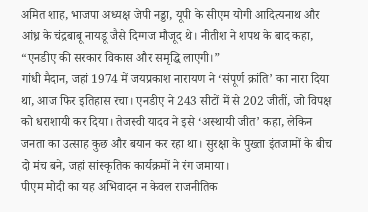अमित शाह, भाजपा अध्यक्ष जेपी नड्डा, यूपी के सीएम योगी आदित्यनाथ और आंध्र के चंद्रबाबू नायडू जैसे दिग्गज मौजूद थे। नीतीश ने शपथ के बाद कहा, “एनडीए की सरकार विकास और समृद्धि लाएगी।”
गांधी मैदान, जहां 1974 में जयप्रकाश नारायण ने ‘संपूर्ण क्रांति’ का नारा दिया था, आज फिर इतिहास रचा। एनडीए ने 243 सीटों में से 202 जीतीं, जो विपक्ष को धराशायी कर दिया। तेजस्वी यादव ने इसे ‘अस्थायी जीत’ कहा, लेकिन जनता का उत्साह कुछ और बयान कर रहा था। सुरक्षा के पुख्ता इंतजामों के बीच दो मंच बने, जहां सांस्कृतिक कार्यक्रमों ने रंग जमाया।
पीएम मोदी का यह अभिवादन न केवल राजनीतिक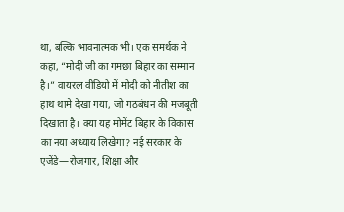था, बल्कि भावनात्मक भी। एक समर्थक ने कहा, “मोदी जी का गमछा बिहार का सम्मान है।” वायरल वीडियो में मोदी को नीतीश का हाथ थामे देखा गया, जो गठबंधन की मजबूती दिखाता है। क्या यह मोमेंट बिहार के विकास का नया अध्याय लिखेगा? नई सरकार के एजेंडे—रोजगार, शिक्षा और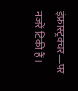इंफ्रास्ट्रक्चर—पर नजरें टिकी हैं।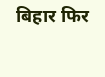बिहार फिर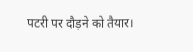पटरी पर दौड़ने को तैयार।